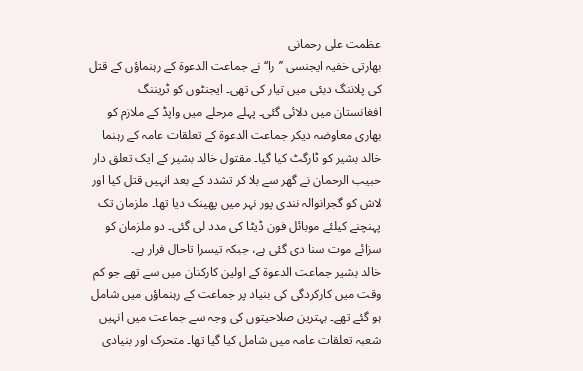عظمت علی رحمانی
بھارتی خفیہ ایجنسی ’’را‘‘ نے جماعت الدعوۃ کے رہنماؤں کے قتل کی پلاننگ دبئی میں تیار کی تھی۔ ایجنٹوں کو ٹریننگ افغانستان میں دلائی گئی۔ پہلے مرحلے میں واپڈ کے ملازم کو بھاری معاوضہ دیکر جماعت الدعوۃ کے تعلقات عامہ کے رہنما خالد بشیر کو ٹارگٹ کیا گیا۔ مقتول خالد بشیر کے ایک تعلق دار حبیب الرحمان نے گھر سے بلا کر تشدد کے بعد انہیں قتل کیا اور لاش کو گجرانوالہ نندی پور نہر میں پھینک دیا تھا۔ ملزمان تک پہنچنے کیلئے موبائل فون ڈیٹا کی مدد لی گئی۔ دو ملزمان کو سزائے موت سنا دی گئی ہے، جبکہ تیسرا تاحال فرار ہے۔
خالد بشیر جماعت الدعوۃ کے اولین کارکنان میں سے تھے جو کم وقت میں کارکردگی کی بنیاد پر جماعت کے رہنماؤں میں شامل ہو گئے تھے۔ بہترین صلاحیتوں کی وجہ سے جماعت میں انہیں شعبہ تعلقات عامہ میں شامل کیا گیا تھا۔ متحرک اور بنیادی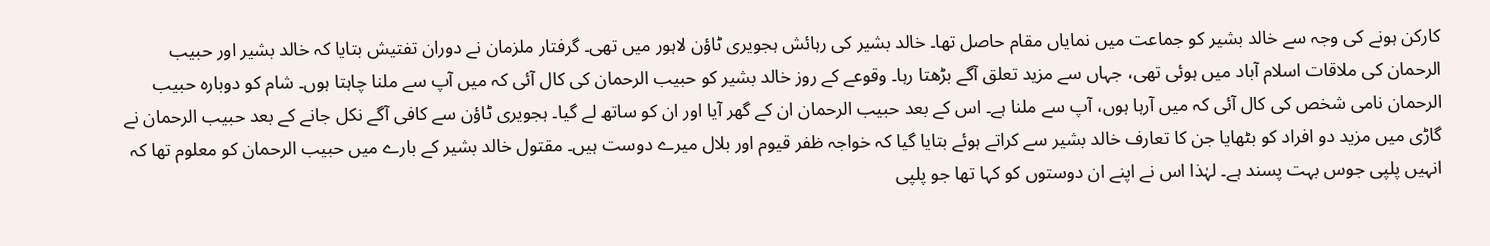کارکن ہونے کی وجہ سے خالد بشیر کو جماعت میں نمایاں مقام حاصل تھا۔ خالد بشیر کی رہائش ہجویری ٹاؤن لاہور میں تھی۔ گرفتار ملزمان نے دوران تفتیش بتایا کہ خالد بشیر اور حبیب الرحمان کی ملاقات اسلام آباد میں ہوئی تھی، جہاں سے مزید تعلق آگے بڑھتا رہا۔ وقوعے کے روز خالد بشیر کو حبیب الرحمان کی کال آئی کہ میں آپ سے ملنا چاہتا ہوں۔ شام کو دوبارہ حبیب الرحمان نامی شخص کی کال آئی کہ میں آرہا ہوں، آپ سے ملنا ہے۔ اس کے بعد حبیب الرحمان ان کے گھر آیا اور ان کو ساتھ لے گیا۔ ہجویری ٹاؤن سے کافی آگے نکل جانے کے بعد حبیب الرحمان نے گاڑی میں مزید دو افراد کو بٹھایا جن کا تعارف خالد بشیر سے کراتے ہوئے بتایا گیا کہ خواجہ ظفر قیوم اور بلال میرے دوست ہیں۔ مقتول خالد بشیر کے بارے میں حبیب الرحمان کو معلوم تھا کہ انہیں پلپی جوس بہت پسند ہے۔ لہٰذا اس نے اپنے ان دوستوں کو کہا تھا جو پلپی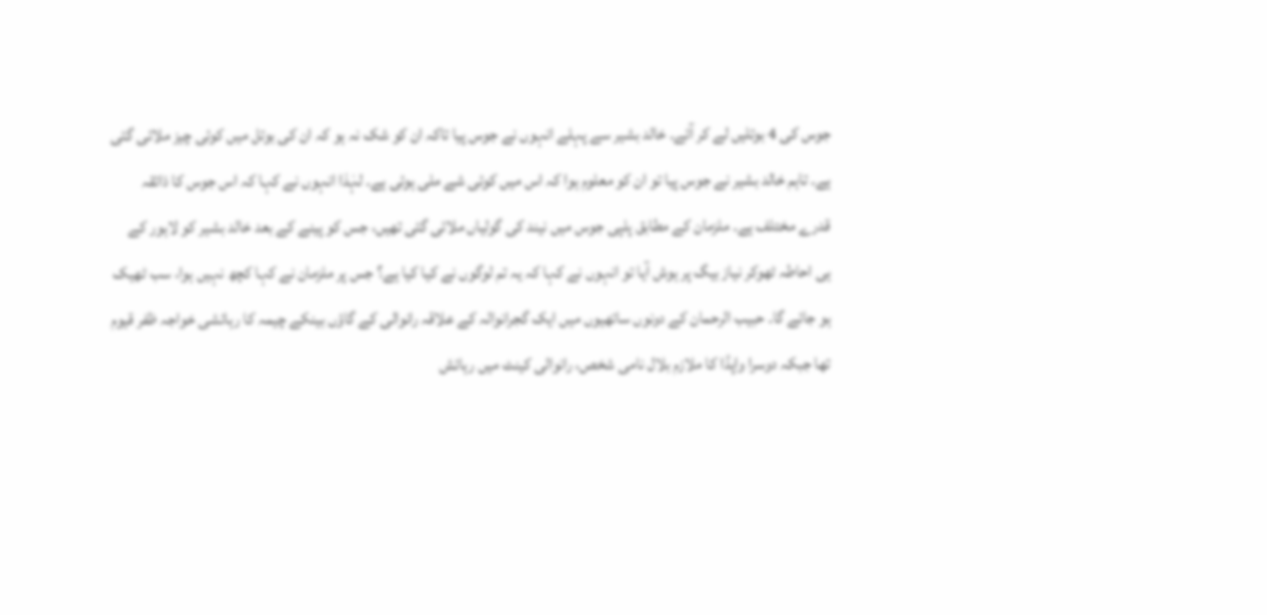جوس کی 4 بوتلیں لے کر آئے۔ خالد بشیر سے پہلے انہوں نے جوس پیا تاکہ ان کو شک نہ ہو کہ ان کی بوتل میں کوئی چیز ملائی گئی ہے۔ تاہم خالد بشیر نے جوس پیا تو ان کو معلوم ہوا کہ اس میں کوئی شے ملی ہوئی ہے۔ لہٰذا انہوں نے کہا کہ اس جوس کا ذائقہ قدرے مختلف ہے۔ ملزمان کے مطابق پلپی جوس میں نیند کی گولیاں ملائی گئی تھیں، جس کو پینے کے بعد خالد بشیر کو لاہور کے ہی احاطہ ٹھوکر نیاز بیگ پر ہوش آیا تو انہوں نے کہا کہ یہ تم لوگوں نے کیا کیا ہے؟ جس پر ملزمان نے کہا کچھ نہیں ہوا، سب ٹھیک ہو جائے گا۔ حبیب الرحمان کے دونوں ساتھیوں میں ایک گجرانوالہ کے علاقہ رانوالی کے گاؤں بینکے چیمہ کا رہائشی خواجہ ظفر قیوم تھا جبکہ دوسرا واپڈا کا ملازم بلال نامی شخص، رانوالی کینٹ میں رہائش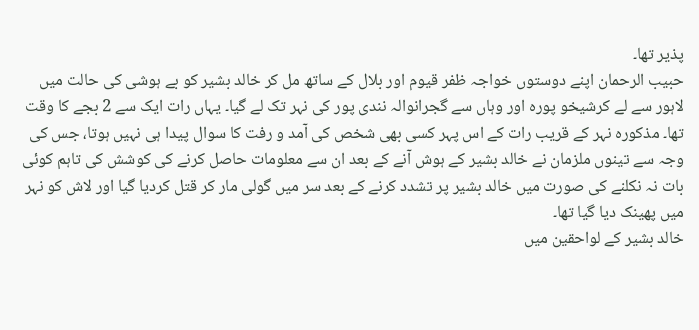پذیر تھا۔
حبیب الرحمان اپنے دوستوں خواجہ ظفر قیوم اور بلال کے ساتھ مل کر خالد بشیر کو بے ہوشی کی حالت میں لاہور سے لے کرشیخو پورہ اور وہاں سے گجرانوالہ نندی پور کی نہر تک لے گیا۔ یہاں رات ایک سے 2 بجے کا وقت تھا۔ مذکورہ نہر کے قریب رات کے اس پہر کسی بھی شخص کی آمد و رفت کا سوال پیدا ہی نہیں ہوتا، جس کی وجہ سے تینوں ملزمان نے خالد بشیر کے ہوش آنے کے بعد ان سے معلومات حاصل کرنے کی کوشش کی تاہم کوئی بات نہ نکلنے کی صورت میں خالد بشیر پر تشدد کرنے کے بعد سر میں گولی مار کر قتل کردیا گیا اور لاش کو نہر میں پھینک دیا گیا تھا۔
خالد بشیر کے لواحقین میں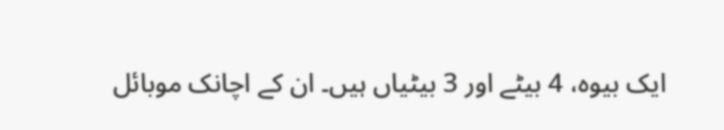ایک بیوہ، 4 بیٹے اور 3 بیٹیاں ہیں۔ ان کے اچانک موبائل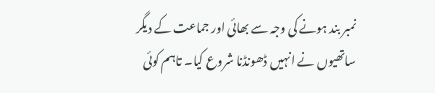نمبر بند ہونے کی وجہ سے بھائی اور جماعت کے دیگر ساتھیوں نے انہیں ڈھونڈنا شروع کیا۔ تاہم کوئی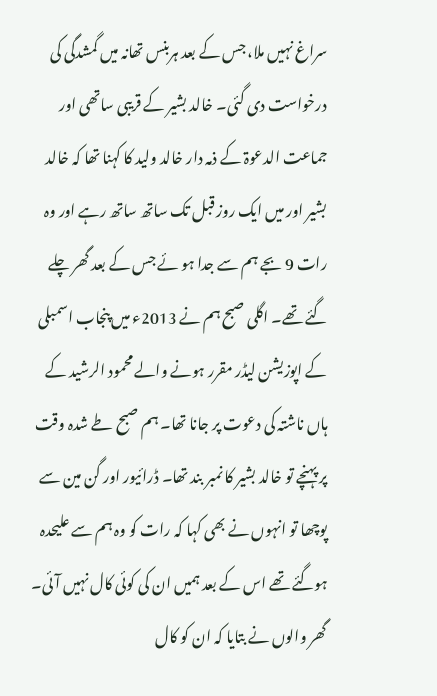سراغ نہیں ملا، جس کے بعد ہربنس تھانہ میں گمشدگی کی درخواست دی گئی۔ خالد بشیر کے قریبی ساتھی اور جماعت الدعوۃ کے ذمہ دار خالد ولید کا کہنا تھا کہ خالد بشیر اور میں ایک روز قبل تک ساتھ ساتھ رہے اور وہ رات 9 بجے ہم سے جدا ہو ئے جس کے بعد گھر چلے گئے تھے۔ اگلی صبح ہم نے 2013ء میں پنجاب اسمبلی کے اپوزیشن لیڈر مقرر ہونے والے محمود الرشید کے ہاں ناشتہ کی دعوت پر جانا تھا۔ ہم صبح طے شدہ وقت پر پہنچے تو خالد بشیر کا نمبر بند تھا۔ ڈرائیور اور گن مین سے پوچھا تو انہوں نے بھی کہا کہ رات کو وہ ہم سے علیحدہ ہوگئے تھے اس کے بعد ہمیں ان کی کوئی کال نہیں آئی۔ گھر والوں نے بتایا کہ ان کو کال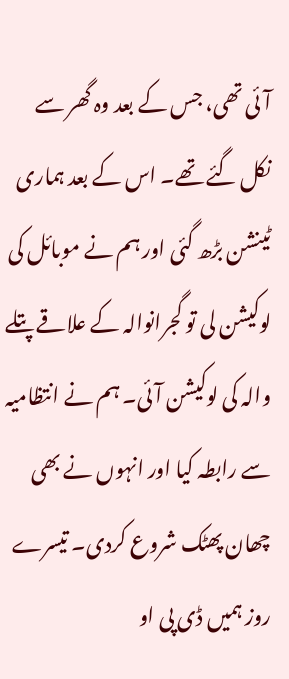آئی تھی، جس کے بعد وہ گھر سے نکل گئے تھے۔ اس کے بعد ہماری ٹینشن بڑھ گئی اور ہم نے موبائل کی لوکیشن لی تو گجرانوالہ کے علاقے پتلے والہ کی لوکیشن آئی۔ ہم نے انتظامیہ سے رابطہ کیا اور انہوں نے بھی چھان پھٹک شروع کردی۔ تیسرے روز ہمیں ڈی پی او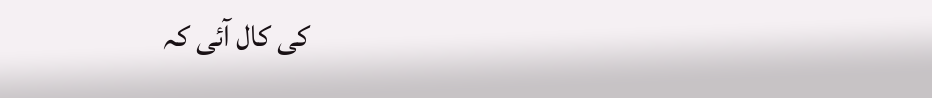کی کال آئی کہ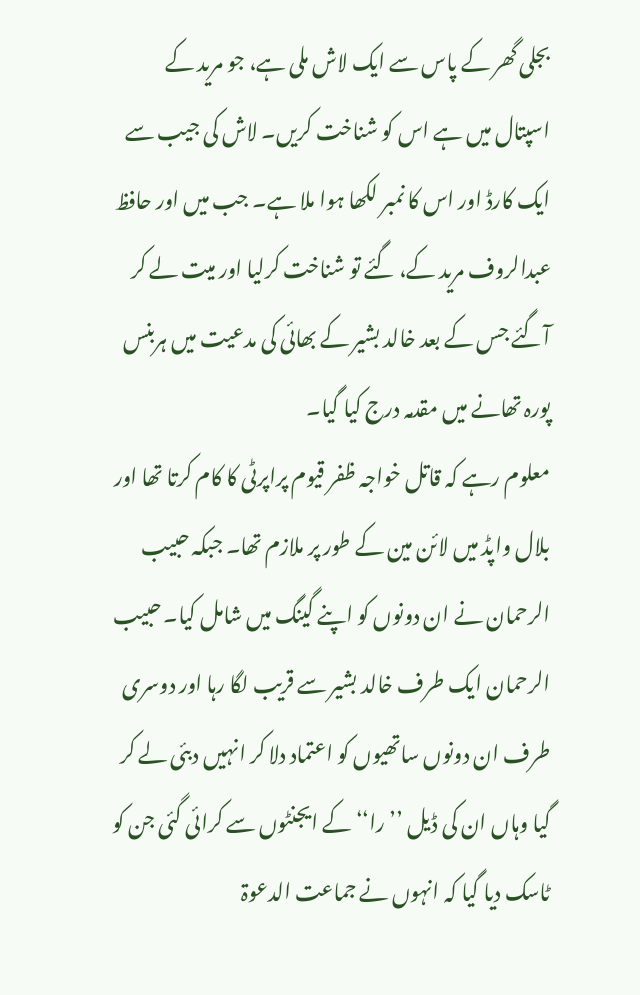بجلی گھر کے پاس سے ایک لاش ملی ہے، جو مرید کے اسپتال میں ہے اس کو شناخت کریں۔ لاش کی جیب سے ایک کارڈ اور اس کا نمبر لکھا ہوا ملا ہے۔ جب میں اور حافظ عبدالروف مرید کے، گئے تو شناخت کرلیا اور میت لے کر آگئے جس کے بعد خالد بشیر کے بھائی کی مدعیت میں ہربنس پورہ تھانے میں مقدمہ درج کیا گیا۔
معلوم رہے کہ قاتل خواجہ ظفر قیوم پراپرٹی کا کام کرتا تھا اور بلال واپڈ میں لائن مین کے طور پر ملازم تھا۔ جبکہ حبیب الرحمان نے ان دونوں کو اپنے گینگ میں شامل کیا۔ حبیب الرحمان ایک طرف خالد بشیر سے قریب لگا رہا اور دوسری طرف ان دونوں ساتھیوں کو اعتماد دلا کر انہیں دبئی لے کر گیا وہاں ان کی ڈیل ’’را‘‘ کے ایجنٹوں سے کرائی گئی جن کو ٹاسک دیا گیا کہ انہوں نے جماعت الدعوۃ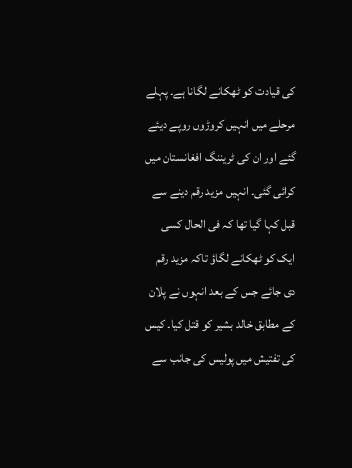کی قیادت کو ٹھکانے لگانا ہے۔ پہلے مرحلے میں انہیں کروڑوں روپے دیئے گئے اور ان کی ٹریننگ افغانستان میں کرائی گئی۔ انہیں مزید رقم دینے سے قبل کہا گیا تھا کہ فی الحال کسی ایک کو ٹھکانے لگاؤ تاکہ مزید رقم دی جائے جس کے بعد انہوں نے پلان کے مطابق خالد بشیر کو قتل کیا۔ کیس کی تفتیش میں پولیس کی جانب سے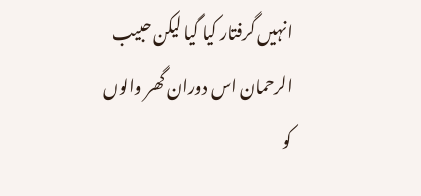انہیں گرفتار کیا گیا لیکن حبیب الرحمان اس دوران گھر والوں کو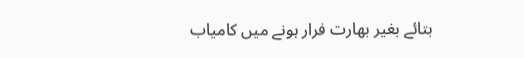بتائے بغیر بھارت فرار ہونے میں کامیاب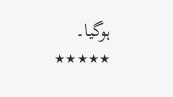ہوگیا۔
٭٭٭٭٭